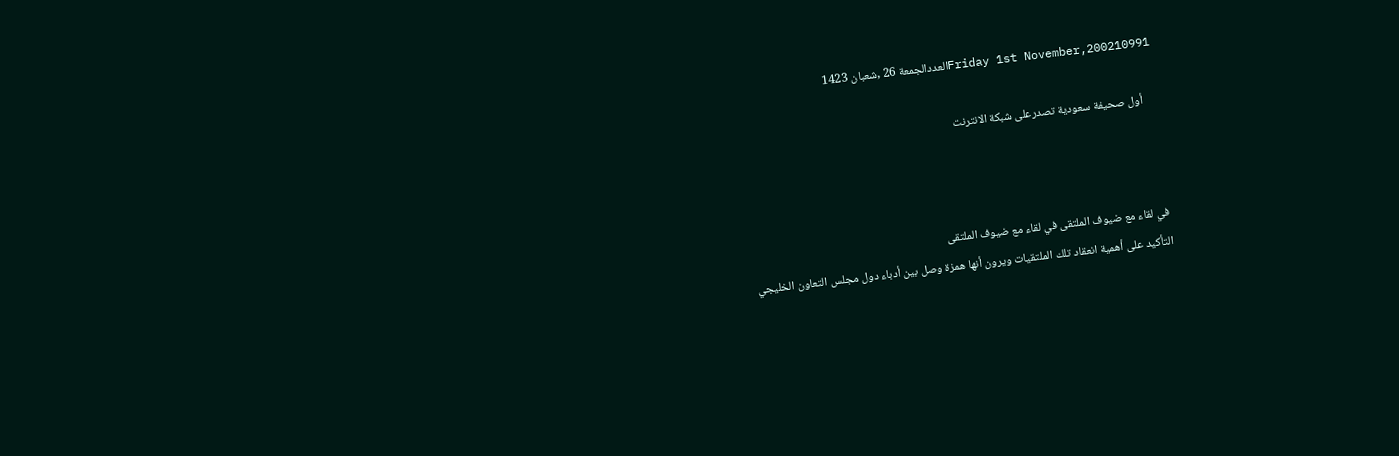Friday 1st November,200210991العددالجمعة 26 ,شعبان 1423

     أول صحيفة سعودية تصدرعلى شبكة الانترنت



في لقاء مع ضيوف الملتقى في لقاء مع ضيوف الملتقى
التأكيد على أهمية انعقاد تلك الملتقيات ويرون أنها همزة وصل بين أدباء دول مجلس التعاون الخليجي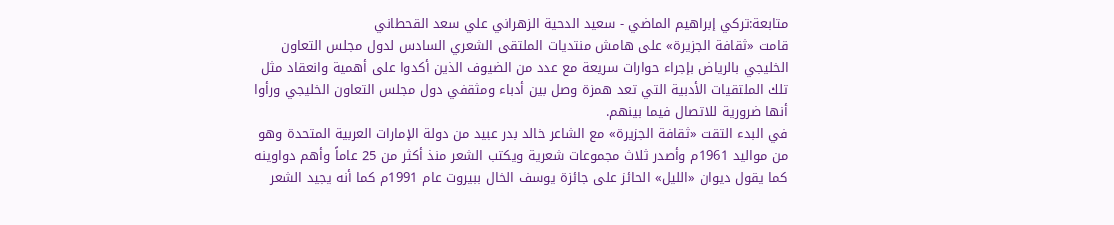متابعة:تركي إبراهيم الماضي - سعيد الدحية الزهراني علي سعد القحطاني
قامت «ثقافة الجزيرة» على هامش منتديات الملتقى الشعري السادس لدول مجلس التعاون الخليجي بالرياض بإجراء حوارات سريعة مع عدد من الضيوف الذين أكدوا على أهمية وانعقاد مثل تلك الملتقيات الأدبية التي تعد همزة وصل بين أدباء ومثقفي دول مجلس التعاون الخليجي ورأوا أنها ضرورية للاتصال فيما بينهم.
في البدء التقت «ثقافة الجزيرة» مع الشاعر خالد بدر عبيد من دولة الإمارات العربية المتحدة وهو من مواليد 1961م وأصدر ثلاث مجموعات شعرية ويكتب الشعر منذ أكثر من 25 عاماً وأهم دواوينه كما يقول ديوان «الليل» الحائز على جائزة يوسف الخال ببيروت عام 1991م كما أنه يجيد الشعر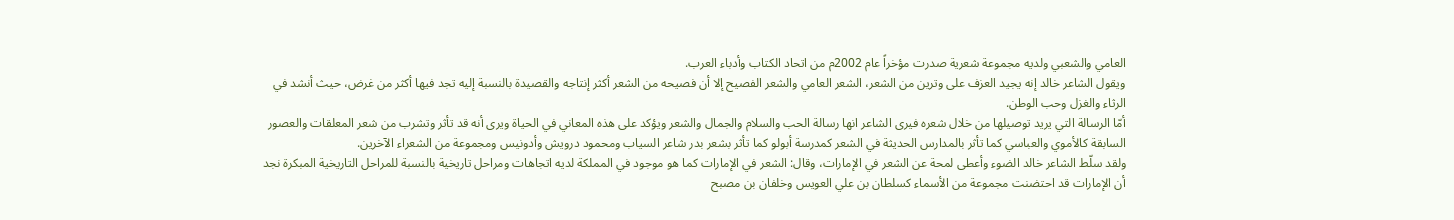العامي والشعبي ولديه مجموعة شعرية صدرت مؤخراً عام 2002م من اتحاد الكتاب وأدباء العرب.
ويقول الشاعر خالد إنه يجيد العزف على وترين من الشعر، الشعر العامي والشعر الفصيح إلا أن فصيحه من الشعر أكثر إنتاجه والقصيدة بالنسبة إليه تجد فيها أكثر من غرض، حيث أنشد في الرثاء والغزل وحب الوطن.
أمّا الرسالة التي يريد توصيلها من خلال شعره فيرى الشاعر انها رسالة الحب والسلام والجمال والشعر ويؤكد على هذه المعاني في الحياة ويرى أنه قد تأثر وتشرب من شعر المعلقات والعصور السابقة كالأموي والعباسي كما تأثر بالمدارس الحديثة في الشعر كمدرسة أبولو كما تأثر بشعر بدر شاعر السياب ومحمود درويش وأدونيس ومجموعة من الشعراء الآخرين.
ولقد سلّط الشاعر خالد الضوء وأعطى لمحة عن الشعر في الإمارات، وقال: الشعر في الإمارات كما هو موجود في المملكة لديه اتجاهات ومراحل تاريخية بالنسبة للمراحل التاريخية المبكرة نجد أن الإمارات قد احتضنت مجموعة من الأسماء كسلطان بن علي العويس وخلفان بن مصبح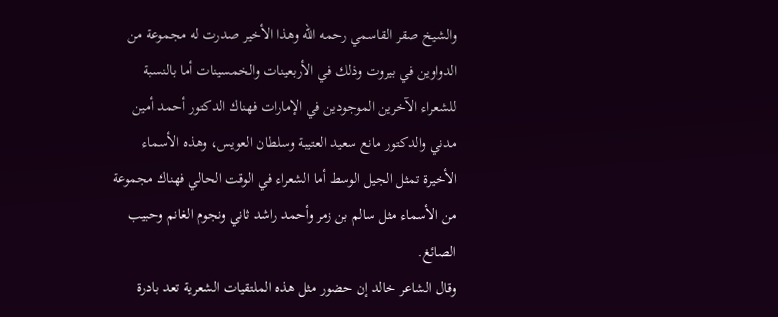والشيخ صقر القاسمي رحمه الله وهذا الأخير صدرت له مجموعة من الدواوين في بيروت وذلك في الأربعينات والخمسينات أما بالنسبة للشعراء الآخرين الموجودين في الإمارات فهناك الدكتور أحمد أمين مدني والدكتور مانع سعيد العتيبة وسلطان العويس، وهذه الأسماء الأخيرة تمثل الجيل الوسط أما الشعراء في الوقت الحالي فهناك مجموعة من الأسماء مثل سالم بن زمر وأحمد راشد ثاني ونجوم الغانم وحبيب الصائغ.
وقال الشاعر خالد إن حضور مثل هذه الملتقيات الشعرية تعد بادرة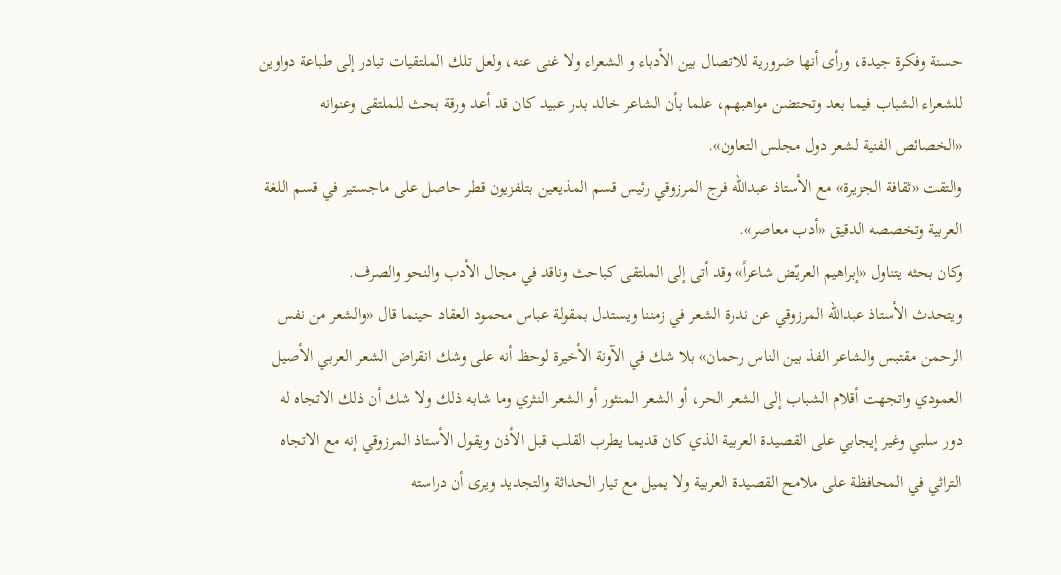حسنة وفكرة جيدة، ورأى أنها ضرورية للاتصال بين الأدباء و الشعراء ولا غنى عنه، ولعل تلك الملتقيات تبادر إلى طباعة دواوين للشعراء الشباب فيما بعد وتحتضن مواهبهم، علما بأن الشاعر خالد بدر عبيد كان قد أعد ورقة بحث للملتقى وعنوانه «الخصائص الفنية لشعر دول مجلس التعاون».
والتقت «ثقافة الجزيرة» مع الأستاذ عبدالله فرج المرزوقي رئيس قسم المذيعين بتلفزيون قطر حاصل على ماجستير في قسم اللغة العربية وتخصصه الدقيق «أدب معاصر».
وكان بحثه يتناول «إبراهيم العريّض شاعراً» وقد أتى إلى الملتقى كباحث وناقد في مجال الأدب والنحو والصرف.
ويتحدث الأستاذ عبدالله المرزوقي عن ندرة الشعر في زمننا ويستدل بمقولة عباس محمود العقاد حينما قال «والشعر من نفس الرحمن مقتبس والشاعر الفذ بين الناس رحمان» بلا شك في الآونة الأخيرة لوحظ أنه على وشك انقراض الشعر العربي الأصيل العمودي واتجهت أقلام الشباب إلى الشعر الحر، أو الشعر المنثور أو الشعر النثري وما شابه ذلك ولا شك أن ذلك الاتجاه له دور سلبي وغير إيجابي على القصيدة العربية الذي كان قديما يطرب القلب قبل الأذن ويقول الأستاذ المرزوقي إنه مع الاتجاه التراثي في المحافظة على ملامح القصيدة العربية ولا يميل مع تيار الحداثة والتجديد ويرى أن دراسته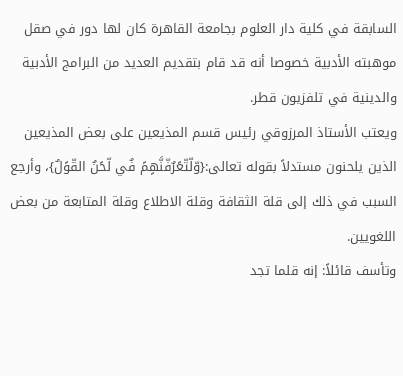السابقة في كلية دار العلوم بجامعة القاهرة كان لها دور في صقل موهبته الأدبية خصوصا أنه قد قام بتقديم العديد من البرامج الأدبية والدينية في تلفزيون قطر.
ويعتب الأستاذ المرزوقي رئيس قسم المذيعين على بعض المذيعين الذين يلحنون مستدلاً بقوله تعالى:{وّلّتّعًرٌفّنَّهٍمً فٌي لّحًنٌ القّوًلٌ}، وأرجع السبب في ذلك إلى قلة الثقافة وقلة الاطلاع وقلة المتابعة من بعض اللغويين.
وتأسف قائلاً: إنه قلما تجد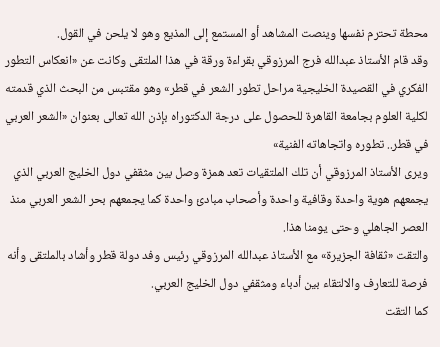محطة تحترم نفسها وينصت المشاهد أو المستمع إلى المذيع وهو لا يلحن في القول.
وقد قام الأستاذ عبدالله فرج المرزوقي بقراءة ورقة في هذا الملتقى وكانت عن «انعكاس التطور الفكري في القصيدة الخليجية مراحل تطور الشعر في قطر» وهو مقتبس من البحث الذي قدمته لكلية العلوم بجامعة القاهرة للحصول على درجة الدكتوراه بإذن الله تعالى بعنوان «الشعر العربي في قطر.. تطوره واتجاهاته الفنية»
ويرى الأستاذ المرزوقي أن تلك الملتقيات تعد همزة وصل بين مثقفي دول الخليج العربي الذي يجمعهم هوية واحدة وقافية واحدة وأصحاب مبادئ واحدة كما يجمعهم بحر الشعر العربي منذ العصر الجاهلي وحتى يومنا هذا.
والتقت «ثقافة الجزيرة» مع الأستاذ عبدالله المرزوقي رئيس وفد دولة قطر وأشاد بالملتقى وأنه فرصة للتعارف والالتقاء بين أدباء ومثقفي دول الخليج العربي.
كما التقت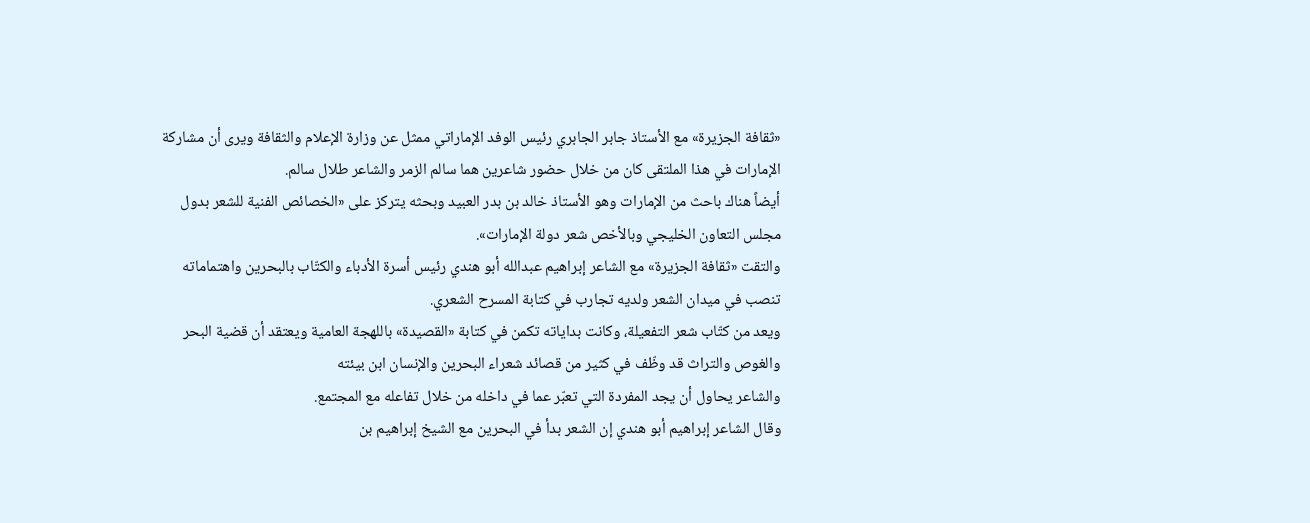«ثقافة الجزيرة» مع الأستاذ جابر الجابري رئيس الوفد الإماراتي ممثل عن وزارة الإعلام والثقافة ويرى أن مشاركة الإمارات في هذا الملتقى كان من خلال حضور شاعرين هما سالم الزمر والشاعر طلال سالم.
أيضاً هناك باحث من الإمارات وهو الأستاذ خالد بن بدر العبيد وبحثه يتركز على «الخصائص الفنية للشعر بدول مجلس التعاون الخليجي وبالأخص شعر دولة الإمارات».
والتقت «ثقافة الجزيرة» مع الشاعر إبراهيم عبدالله أبو هندي رئيس أسرة الأدباء والكتّاب بالبحرين واهتماماته تنصب في ميدان الشعر ولديه تجارب في كتابة المسرح الشعري.
ويعد من كتّاب شعر التفعيلة، وكانت بداياته تكمن في كتابة «القصيدة» باللهجة العامية ويعتقد أن قضية البحر والغوص والتراث قد وظّف في كثير من قصائد شعراء البحرين والإنسان ابن بيئته
والشاعر يحاول أن يجد المفردة التي تعبّر عما في داخله من خلال تفاعله مع المجتمع.
وقال الشاعر إبراهيم أبو هندي إن الشعر بدأ في البحرين مع الشيخ إبراهيم بن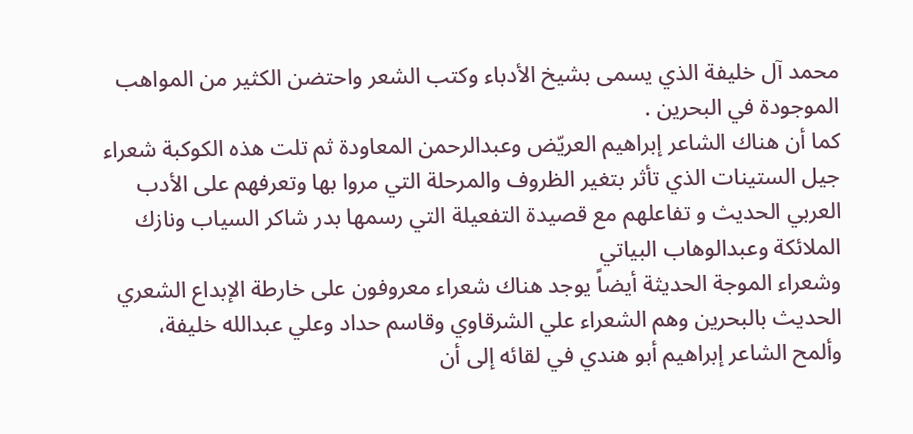محمد آل خليفة الذي يسمى بشيخ الأدباء وكتب الشعر واحتضن الكثير من المواهب الموجودة في البحرين .
كما أن هناك الشاعر إبراهيم العريّض وعبدالرحمن المعاودة ثم تلت هذه الكوكبة شعراء جيل الستينات الذي تأثر بتغير الظروف والمرحلة التي مروا بها وتعرفهم على الأدب العربي الحديث و تفاعلهم مع قصيدة التفعيلة التي رسمها بدر شاكر السياب ونازك الملائكة وعبدالوهاب البياتي
وشعراء الموجة الحديثة أيضاً يوجد هناك شعراء معروفون على خارطة الإبداع الشعري الحديث بالبحرين وهم الشعراء علي الشرقاوي وقاسم حداد وعلي عبدالله خليفة،
وألمح الشاعر إبراهيم أبو هندي في لقائه إلى أن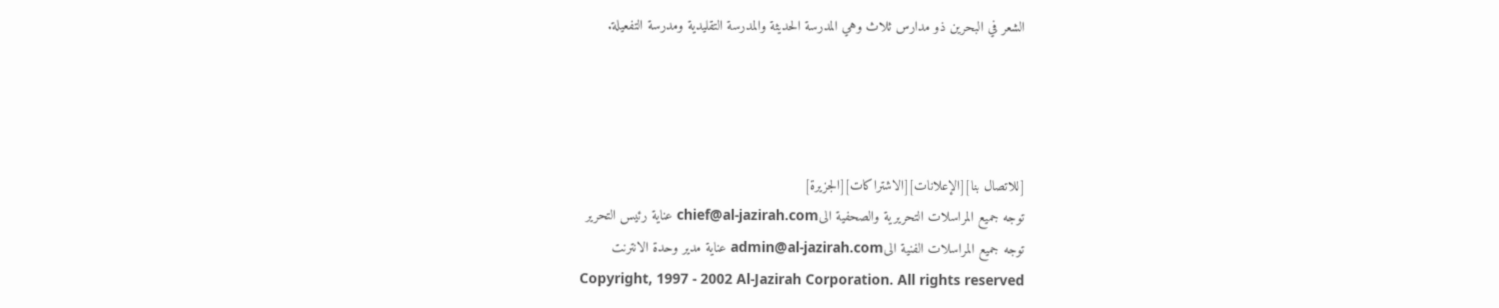الشعر في البحرين ذو مدارس ثلاث وهي المدرسة الحديثة والمدرسة التقليدية ومدرسة التفعيلة.




[للاتصال بنا][الإعلانات][الاشتراكات][الجزيرة]
توجه جميع المراسلات التحريرية والصحفية الىchief@al-jazirah.com عناية رئيس التحرير
توجه جميع المراسلات الفنية الىadmin@al-jazirah.com عناية مدير وحدة الانترنت
Copyright, 1997 - 2002 Al-Jazirah Corporation. All rights reserved